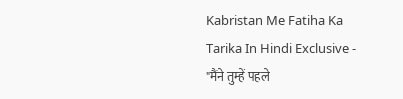Kabristan Me Fatiha Ka Tarika In Hindi Exclusive -
"मैंने तुम्हें पहले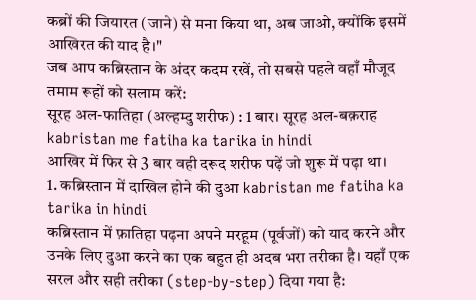कब्रों की जियारत (जाने) से मना किया था, अब जाओ, क्योंकि इसमें आखिरत की याद है।"
जब आप कब्रिस्तान के अंदर कदम रखें, तो सबसे पहले वहाँ मौजूद तमाम रूहों को सलाम करें:
सूरह अल-फातिहा (अल्हम्दु शरीफ) : 1 बार। सूरह अल-बक़राह kabristan me fatiha ka tarika in hindi
आखिर में फिर से 3 बार वही दरूद शरीफ पढ़ें जो शुरू में पढ़ा था।
1. कब्रिस्तान में दाखिल होने की दुआ kabristan me fatiha ka tarika in hindi
कब्रिस्तान में फ़ातिहा पढ़ना अपने मरहूम (पूर्वजों) को याद करने और उनके लिए दुआ करने का एक बहुत ही अदब भरा तरीका है। यहाँ एक सरल और सही तरीका (step-by-step) दिया गया है: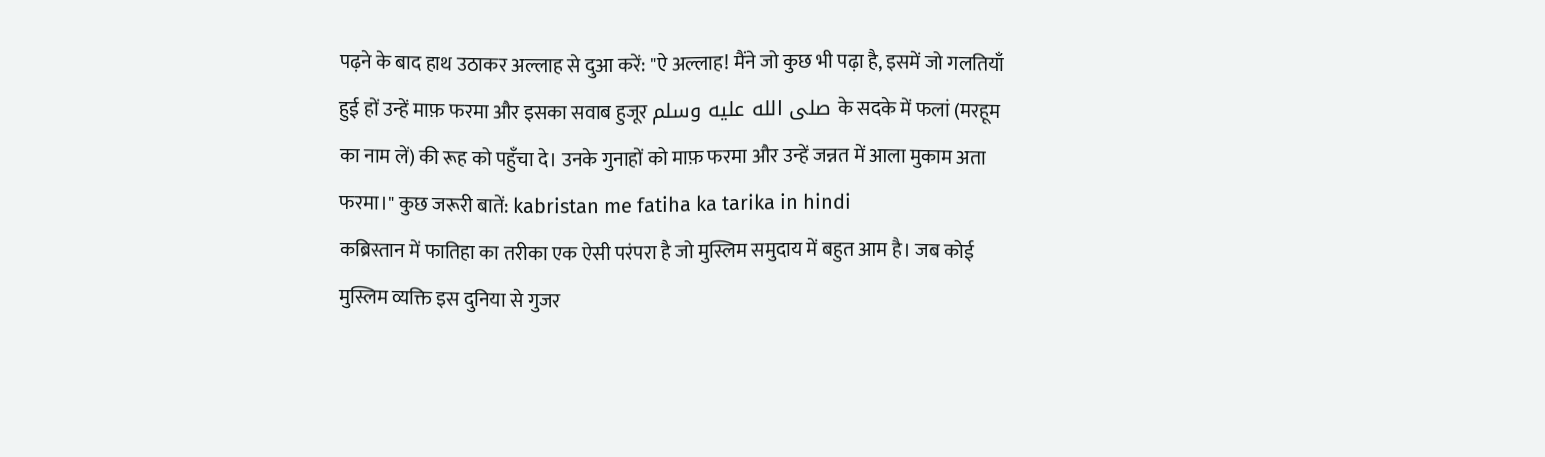पढ़ने के बाद हाथ उठाकर अल्लाह से दुआ करें: "ऐ अल्लाह! मैंने जो कुछ भी पढ़ा है, इसमें जो गलतियाँ हुई हों उन्हें माफ़ फरमा और इसका सवाब हुजूर صلى الله عليه وسلم के सदके में फलां (मरहूम का नाम लें) की रूह को पहुँचा दे। उनके गुनाहों को माफ़ फरमा और उन्हें जन्नत में आला मुकाम अता फरमा।" कुछ जरूरी बातें: kabristan me fatiha ka tarika in hindi
कब्रिस्तान में फातिहा का तरीका एक ऐसी परंपरा है जो मुस्लिम समुदाय में बहुत आम है। जब कोई मुस्लिम व्यक्ति इस दुनिया से गुजर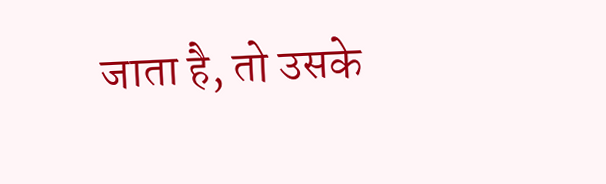जाता है, तो उसके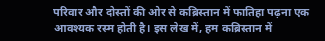परिवार और दोस्तों की ओर से कब्रिस्तान में फातिहा पढ़ना एक आवश्यक रस्म होती है। इस लेख में, हम कब्रिस्तान में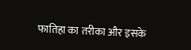फातिहा का तरीका और इसके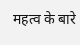महत्व के बारे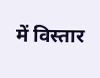में विस्तार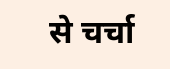से चर्चा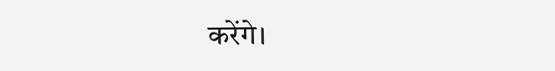करेंगे।